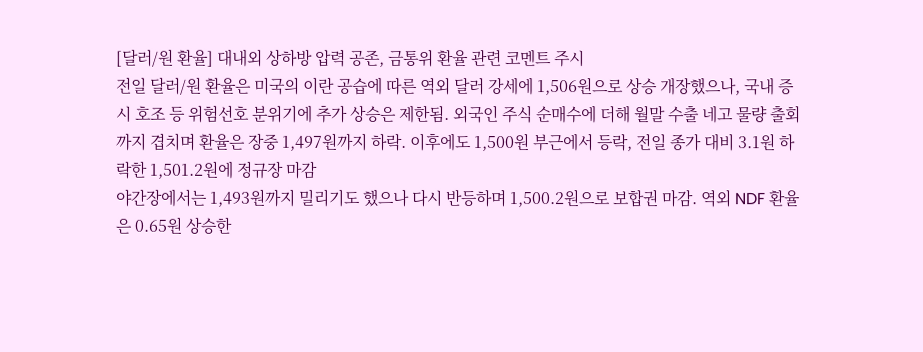[달러/원 환율] 대내외 상하방 압력 공존, 금통위 환율 관련 코멘트 주시
전일 달러/원 환율은 미국의 이란 공습에 따른 역외 달러 강세에 1,506원으로 상승 개장했으나, 국내 증시 호조 등 위험선호 분위기에 추가 상승은 제한됨. 외국인 주식 순매수에 더해 월말 수출 네고 물량 출회까지 겹치며 환율은 장중 1,497원까지 하락. 이후에도 1,500원 부근에서 등락, 전일 종가 대비 3.1원 하락한 1,501.2원에 정규장 마감
야간장에서는 1,493원까지 밀리기도 했으나 다시 반등하며 1,500.2원으로 보합권 마감. 역외 NDF 환율은 0.65원 상승한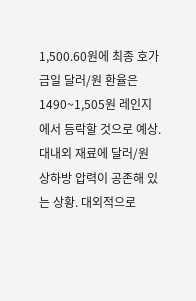1,500.60원에 최종 호가
금일 달러/원 환율은 1490~1,505원 레인지에서 등락할 것으로 예상. 대내외 재료에 달러/원 상하방 압력이 공존해 있는 상황. 대외적으로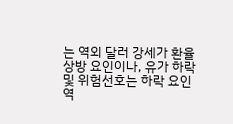는 역외 달러 강세가 환율 상방 요인이나, 유가 하락 및 위험선호는 하락 요인
역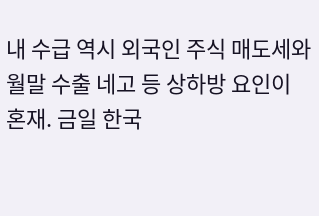내 수급 역시 외국인 주식 매도세와 월말 수출 네고 등 상하방 요인이 혼재. 금일 한국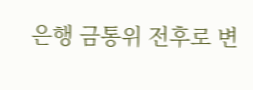은행 금통위 전후로 변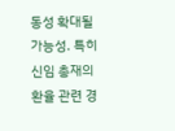동성 확대될 가능성. 특히 신임 총재의 환율 관련 경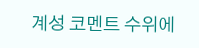계성 코멘트 수위에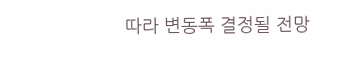따라 변동폭 결정될 전망